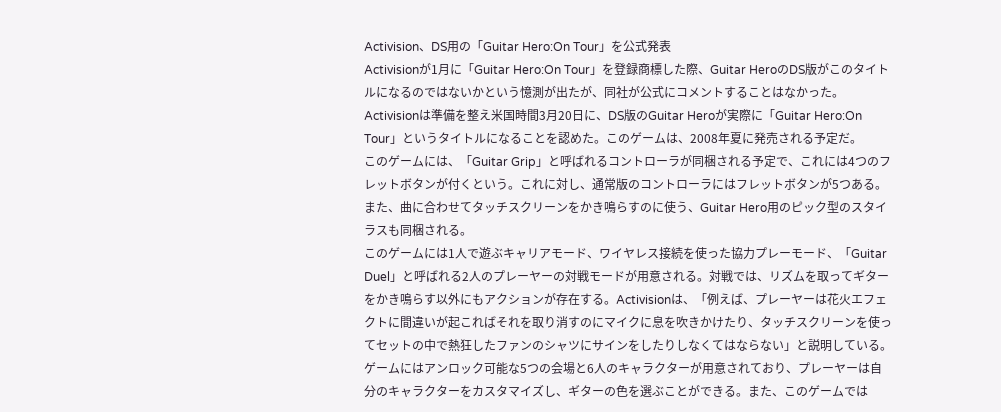Activision、DS用の「Guitar Hero:On Tour」を公式発表
Activisionが1月に「Guitar Hero:On Tour」を登録商標した際、Guitar HeroのDS版がこのタイトルになるのではないかという憶測が出たが、同社が公式にコメントすることはなかった。
Activisionは準備を整え米国時間3月20日に、DS版のGuitar Heroが実際に「Guitar Hero:On Tour」というタイトルになることを認めた。このゲームは、2008年夏に発売される予定だ。
このゲームには、「Guitar Grip」と呼ばれるコントローラが同梱される予定で、これには4つのフレットボタンが付くという。これに対し、通常版のコントローラにはフレットボタンが5つある。また、曲に合わせてタッチスクリーンをかき鳴らすのに使う、Guitar Hero用のピック型のスタイラスも同梱される。
このゲームには1人で遊ぶキャリアモード、ワイヤレス接続を使った協力プレーモード、「Guitar Duel」と呼ばれる2人のプレーヤーの対戦モードが用意される。対戦では、リズムを取ってギターをかき鳴らす以外にもアクションが存在する。Activisionは、「例えば、プレーヤーは花火エフェクトに間違いが起こればそれを取り消すのにマイクに息を吹きかけたり、タッチスクリーンを使ってセットの中で熱狂したファンのシャツにサインをしたりしなくてはならない」と説明している。
ゲームにはアンロック可能な5つの会場と6人のキャラクターが用意されており、プレーヤーは自分のキャラクターをカスタマイズし、ギターの色を選ぶことができる。また、このゲームでは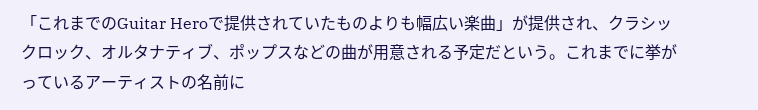「これまでのGuitar Heroで提供されていたものよりも幅広い楽曲」が提供され、クラシックロック、オルタナティブ、ポップスなどの曲が用意される予定だという。これまでに挙がっているアーティストの名前に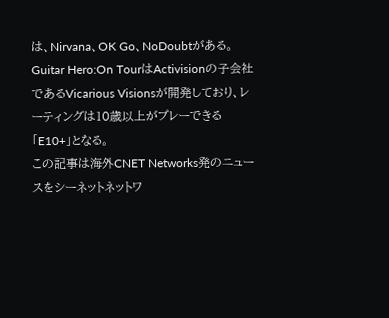は、Nirvana、OK Go、NoDoubtがある。
Guitar Hero:On TourはActivisionの子会社であるVicarious Visionsが開発しており、レーティングは10歳以上がプレーできる「E10+」となる。
この記事は海外CNET Networks発のニュースをシーネットネットワ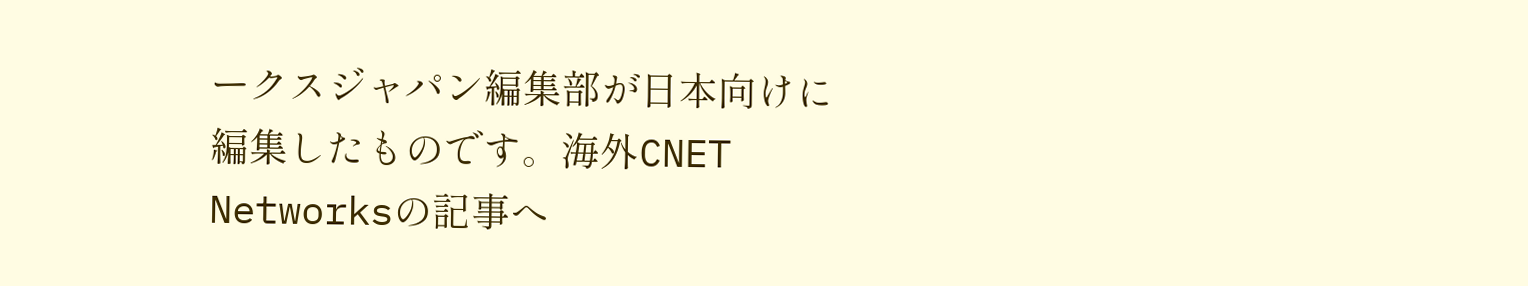ークスジャパン編集部が日本向けに編集したものです。海外CNET Networksの記事へ